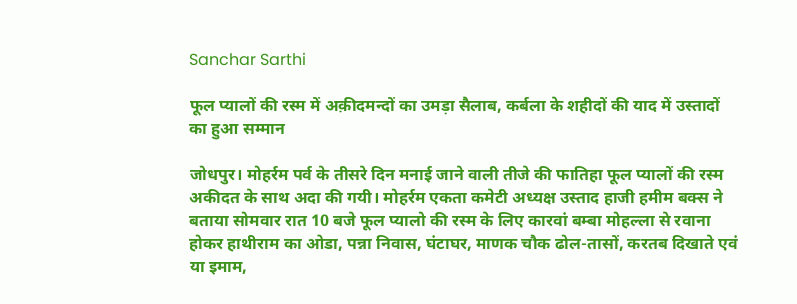Sanchar Sarthi

फूल प्यालों की रस्म में अक़ीदमन्दों का उमड़ा सैलाब, कर्बला के शहीदों की याद में उस्तादों का हुआ सम्मान

जोधपुर। मोहर्रम पर्व के तीसरे दिन मनाई जाने वाली तीजे की फातिहा फूल प्यालों की रस्म अकीदत के साथ अदा की गयी। मोहर्रम एकता कमेटी अध्यक्ष उस्ताद हाजी हमीम बक्स ने बताया सोमवार रात 10 बजे फूल प्यालो की रस्म के लिए कारवां बम्बा मोहल्ला से रवाना होकर हाथीराम का ओडा, पन्ना निवास, घंटाघर, माणक चौक ढोल-तासों, करतब दिखाते एवं या इमाम,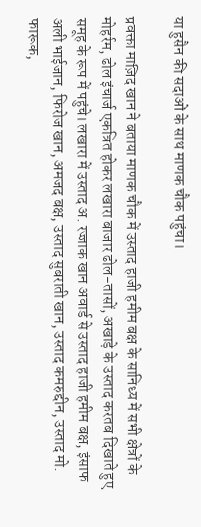या हुसैन की सदाओं के साथ माणक चौक पहुंचा।

प्रवक्ता माज़िद खान ने बताया माणक चौक में उस्ताद हाजी हमीम बक्ष के सानिध्य में सभी क्षेत्रों के मोहर्रम, ढोल इंचार्ज एकत्रित होकर लखारा बाजार ढोल-तासों, अखाड़े के उस्ताद करतब दिखाते हुए समूह के रूप में पहुंचे। लखारा में उस्ताद अ. रज्जाक खान अवार्ड से उस्ताद हाजी हमीम बक्ष, इंसाफ अली भाईजान, फिरोज खान, अमजद बक्ष, उस्ताद सुबराती खान, उस्ताद कमरुद्दीन, उस्ताद मो. फारूक,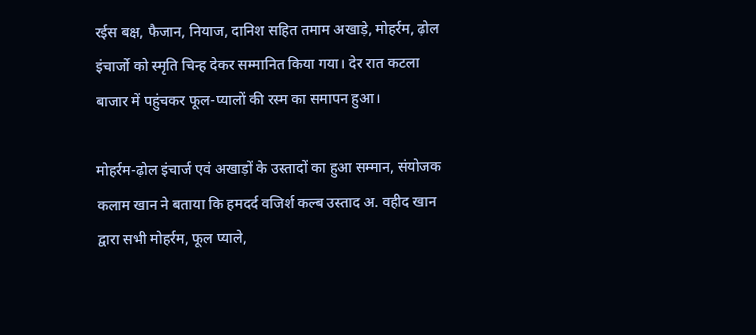रईस बक्ष, फैजान, नियाज, दानिश सहित तमाम अखाड़े, मोहर्रम, ढ़ोल इंचार्जो को स्मृति चिन्ह देकर सम्मानित किया गया। देर रात कटला बाजार में पहुंचकर फूल-प्यालों की रस्म का समापन हुआ।

मोहर्रम-ढ़ोल इंचार्ज एवं अखाड़ों के उस्तादों का हुआ सम्मान, संयोजक कलाम खान ने बताया कि हमदर्द वजिर्श कल्ब उस्ताद अ. वहीद खान द्वारा सभी मोहर्रम, फूल प्याले,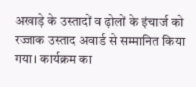अखाड़े के उस्तादों व ढ़ोलों के इंचार्ज को रज्जाक उस्ताद अवार्ड से सम्मानित किया गया। कार्यक्रम का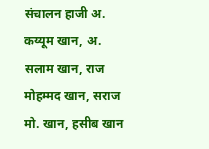संचालन हाजी अ. कय्यूम खान, अ. सलाम खान, राज मोहम्मद खान, सराज मो. खान, हसीब खान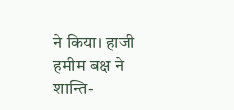ने किया। हाजी हमीम बक्ष ने शान्ति-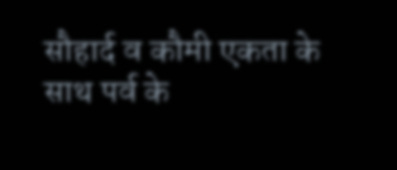सौहार्द व कौमी एकता के साथ पर्व के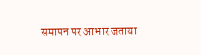समापन पर आभार जताया